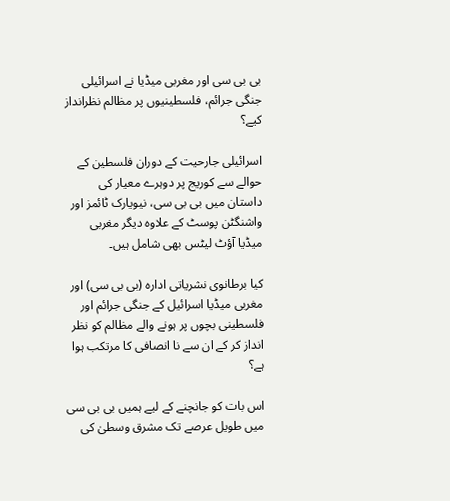بی بی سی اور مغربی میڈیا نے اسرائیلی جنگی جرائم، فلسطینیوں پر مظالم نظرانداز کیے؟

اسرائیلی جارحیت کے دوران فلسطین کے حوالے سے کوریج پر دوہرے معیار کی داستان میں بی بی سی، نیویارک ٹائمز اور واشنگٹن پوسٹ کے علاوہ دیگر مغربی میڈیا آؤٹ لیٹس بھی شامل ہیں۔

کیا برطانوی نشریاتی ادارہ (بی بی سی) اور مغربی میڈیا اسرائیل کے جنگی جرائم اور فلسطینی بچوں پر ہونے والے مظالم کو نظر انداز کر کے ان سے نا انصافی کا مرتکب ہوا ہے؟

اس بات کو جانچنے کے لیے ہمیں بی بی سی میں طویل عرصے تک مشرق وسطیٰ کی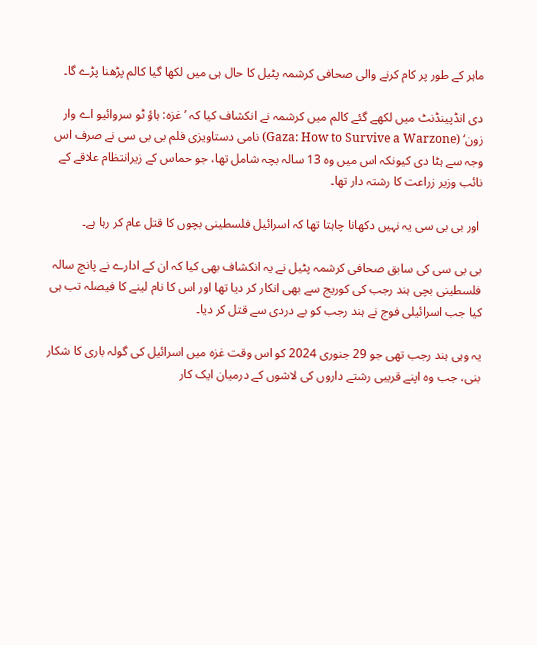ماہر کے طور پر کام کرنے والی صحافی کرشمہ پٹیل کا حال ہی میں لکھا گیا کالم پڑھنا پڑے گا۔

دی انڈپینڈنٹ میں لکھے گئے کالم میں کرشمہ نے انکشاف کیا کہ ’غزہ: ہاؤ ٹو سروائیو اے وار زون‘ (Gaza: How to Survive a Warzone) نامی دستاویزی فلم بی بی سی نے صرف اس وجہ سے ہٹا دی کیونکہ اس میں وہ 13 سالہ بچہ شامل تھا، جو حماس کے زیرانتظام علاقے کے نائب وزیر زراعت کا رشتہ دار تھا۔

 اور بی بی سی یہ نہیں دکھانا چاہتا تھا کہ اسرائیل فلسطینی بچوں کا قتل عام کر رہا ہے۔

بی بی سی کی سابق صحافی کرشمہ پٹیل نے یہ انکشاف بھی کیا کہ ان کے ادارے نے پانچ سالہ فلسطینی بچی ہند رجب کی کوریج سے بھی انکار کر دیا تھا اور اس کا نام لینے کا فیصلہ تب ہی کیا جب اسرائیلی فوج نے ہند رجب کو بے دردی سے قتل کر دیا۔

یہ وہی ہند رجب تھی جو 29 جنوری 2024 کو اس وقت غزہ میں اسرائیل کی گولہ باری کا شکار بنی، جب وہ اپنے قریبی رشتے داروں کی لاشوں کے درمیان ایک کار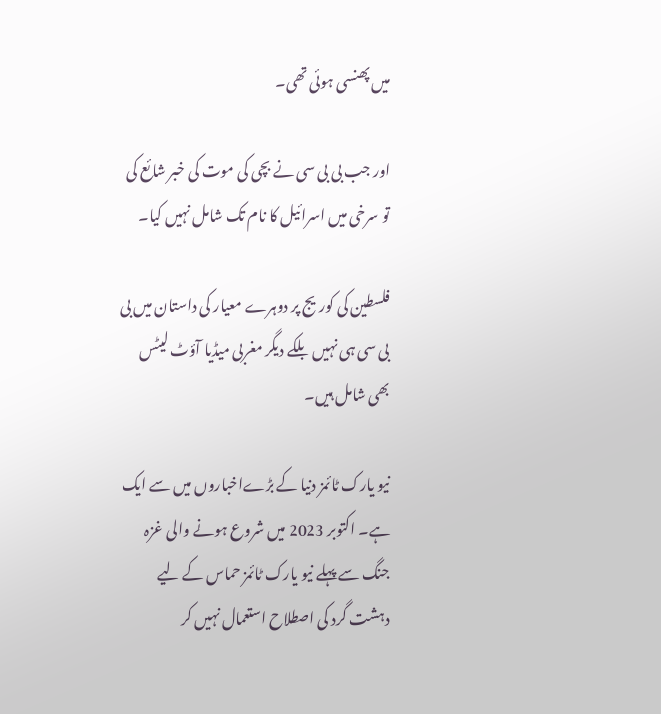میں پھنسی ہوئی تھی۔

اور جب بی بی سی نے بچی کی موت کی خبر شائع کی تو سرخی میں اسرائیل کا نام تک شامل نہیں کیا۔

فلسطین کی کوریج پر دوہرے معیار کی داستان میں بی بی سی ہی نہیں بلکے دیگر مغربی میڈیا آؤٹ لیٹس بھی شامل ہیں۔

نیو یارک ٹائمز دنیا کے بڑےاخباروں میں سے ایک ہے۔ اکتوبر 2023 میں شروع ہونے والی غزہ جنگ سے پہلے نیو یارک ٹائمز حماس کے لیے دہشت گرد کی اصطلاح استعمال نہیں کر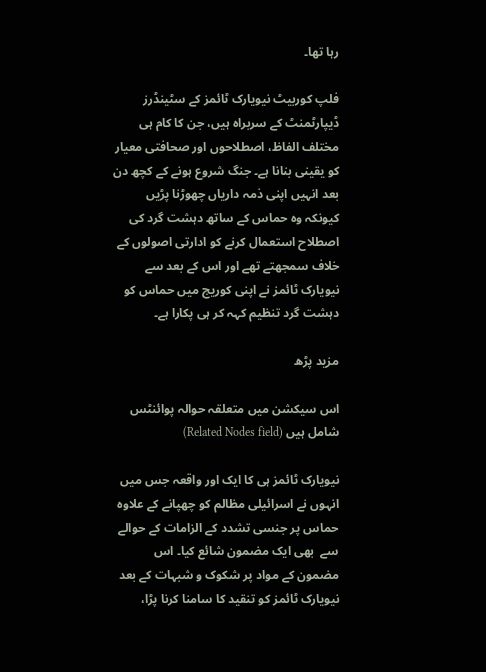رہا تھا۔

فلپ کوربیٹ نیویارک ٹائمز کے سٹینڈرز ڈیپارٹمنٹ کے سربراہ ہیں، جن کا کام ہی مختلف الفاظ، اصطلاحوں اور صحافتی معیار کو یقینی بنانا ہے۔ جنگ شروع ہونے کے کچھ دن بعد انہیں اپنی ذمہ داریاں چھوڑنا پڑیں کیونکہ وہ حماس کے ساتھ دہشت گرد کی اصطلاح استعمال کرنے کو ادارتی اصولوں کے خلاف سمجھتے تھے اور اس کے بعد سے نیویارک ٹائمز نے اپنی کوریج میں حماس کو دہشت گرد تنظیم کہہ کر ہی پکارا ہے۔

مزید پڑھ

اس سیکشن میں متعلقہ حوالہ پوائنٹس شامل ہیں (Related Nodes field)

نیویارک ٹائمز ہی کا ایک اور واقعہ جس میں انہوں نے اسرائیلی مظالم کو چھپانے کے علاوہ حماس پر جنسی تشدد کے الزامات کے حوالے سے  بھی ایک مضمون شائع کیا۔ اس مضمون کے مواد پر شکوک و شبہات کے بعد نیویارک ٹائمز کو تنقید کا سامنا کرنا پڑا،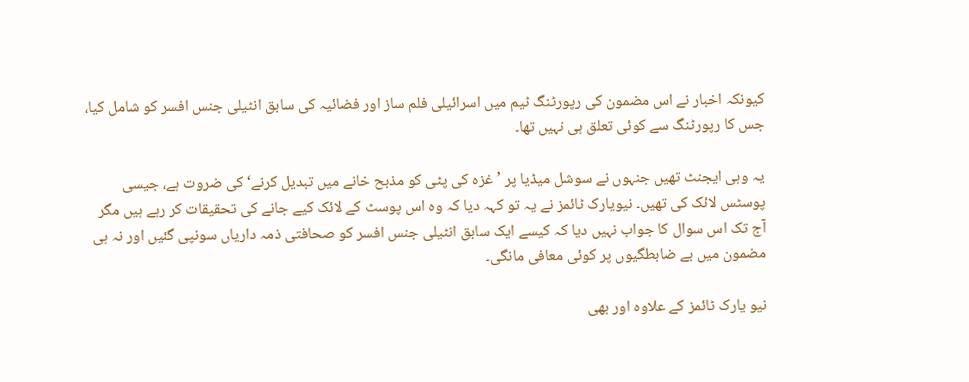کیونکہ اخبار نے اس مضمون کی رپورٹنگ ٹیم میں اسرائیلی فلم ساز اور فضائیہ کی سابق انٹیلی جنس افسر کو شامل کیا، جس کا رپورٹنگ سے کوئی تعلق ہی نہیں تھا۔

یہ وہی ایجنٹ تھیں جنہوں نے سوشل میڈیا پر ’غزہ کی پٹی کو مذبح خانے میں تبدیل کرنے‘ کی ضروت ہے، جیسی پوسٹس لائک کی تھیں۔ نیویارک ٹائمز نے یہ تو کہہ دیا کہ وہ اس پوسٹ کے لائک کیے جانے کی تحقیقات کر رہے ہیں مگر آج تک اس سوال کا جواب نہیں دیا کہ کیسے ایک سابق انٹیلی جنس افسر کو صحافتی ذمہ داریاں سونپی گئیں اور نہ ہی مضمون میں بے ضابطگیوں پر کوئی معافی مانگی۔

نیو یارک ٹائمز کے علاوہ اور بھی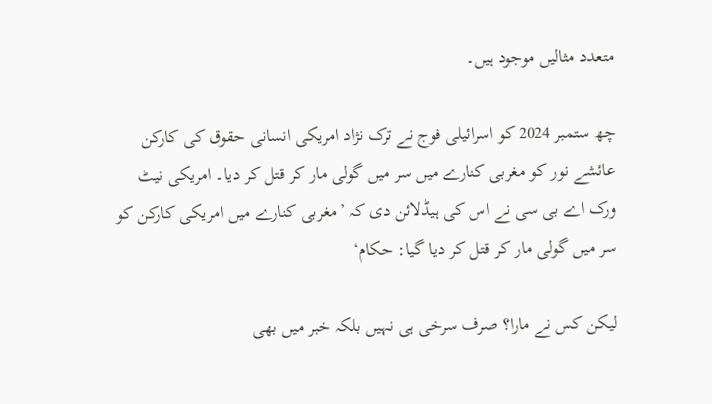متعدد مثالیں موجود ہیں۔

چھ ستمبر 2024 کو اسرائیلی فوج نے ترک نژاد امریکی انسانی حقوق کی کارکن عائشے نور کو مغربی کنارے میں سر میں گولی مار کر قتل کر دیا۔ امریکی نیٹ ورک اے بی سی نے اس کی ہیڈلائن دی کہ ’مغربی کنارے میں امریکی کارکن کو سر میں گولی مار کر قتل کر دیا گیا: حکام‘

لیکن کس نے مارا؟ صرف سرخی ہی نہیں بلکہ خبر میں بھی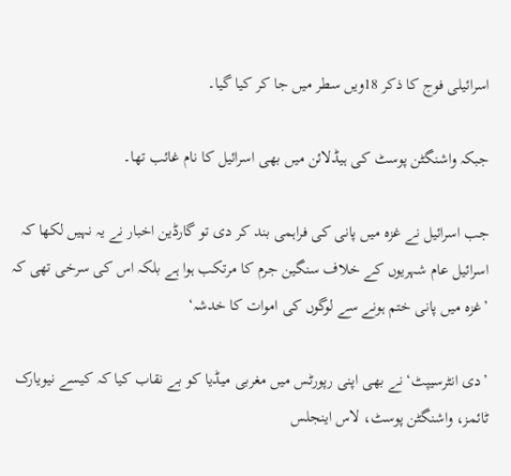اسرائیلی فوج کا ذکر 18ویں سطر میں جا کر کیا گیا۔

جبکہ واشنگٹن پوسٹ کی ہیڈلائن میں بھی اسرائیل کا نام غائب تھا۔

جب اسرائیل نے غزہ میں پانی کی فراہمی بند کر دی تو گارڈین اخبار نے یہ نہیں لکھا کہ اسرائیل عام شہریوں کے خلاف سنگین جرم کا مرتکب ہوا ہے بلکہ اس کی سرخی تھی کہ ’غزہ میں پانی ختم ہونے سے لوگوں کی اموات کا خدشہ‘

’دی انٹرسیپٹ‘ نے بھی اپنی رپورٹس میں مغربی میڈیا کو بے نقاب کیا کہ کیسے نیویارک ٹائمز، واشنگٹن پوسٹ، لاس اینجلس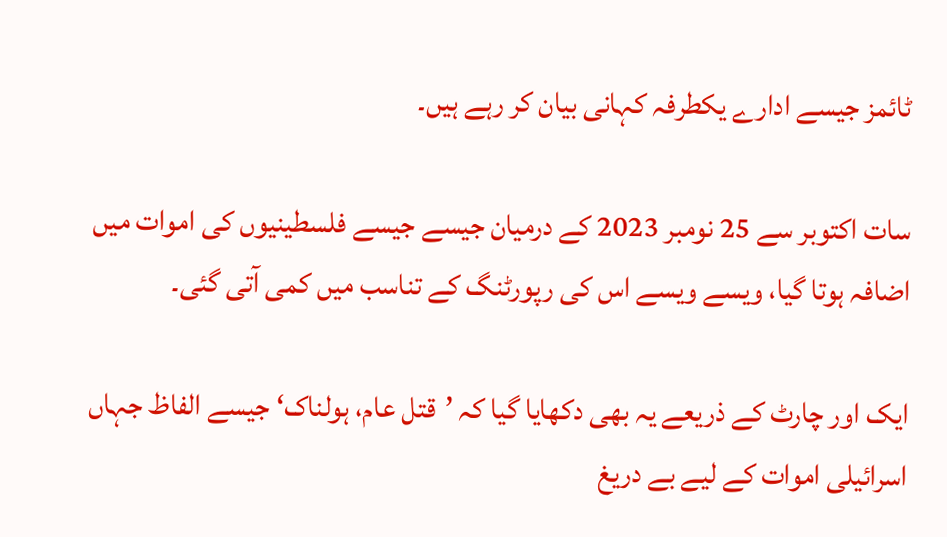ٹائمز جیسے ادارے یکطرفہ کہانی بیان کر رہے ہیں۔

سات اکتوبر سے 25 نومبر 2023 کے درمیان جیسے جیسے فلسطینیوں کی اموات میں اضافہ ہوتا گیا، ویسے ویسے اس کی رپورٹنگ کے تناسب میں کمی آتی گئی۔

ایک اور چارٹ کے ذریعے یہ بھی دکھایا گیا کہ ’قتل عام، ہولناک‘ جیسے الفاظ جہاں اسرائیلی اموات کے لیے بے دریغ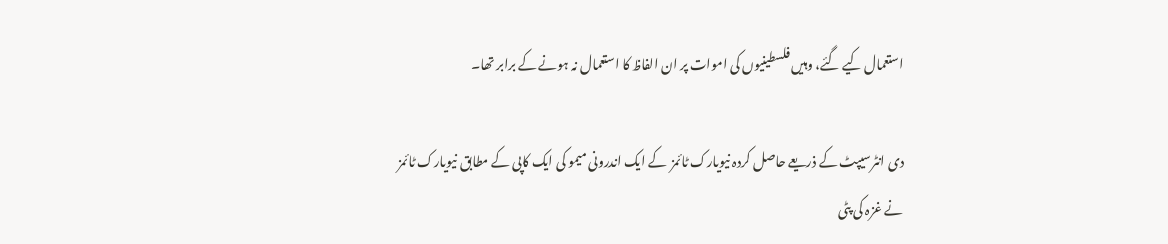استعمال کیے گئے، وہیں فلسطینیوں کی اموات پر ان الفاظ کا استعمال نہ ہونے کے برابر تھا۔

دی انٹرسیپٹ کے ذریعے حاصل کردہ نیویارک ٹائمز  کے ایک اندرونی میمو کی ایک کاپی کے مطابق نیویارک ٹائمز نے غزہ کی پٹی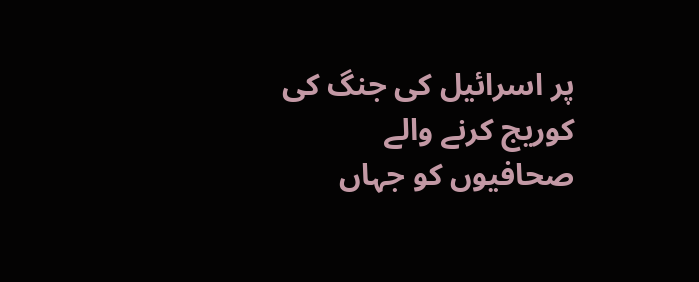پر اسرائیل کی جنگ کی کوریج کرنے والے صحافیوں کو جہاں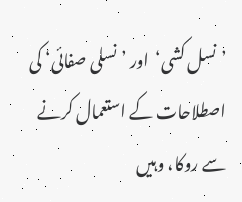’نسل کشی‘  اور ’نسلی صفائی‘ کی اصطلاحات کے استعمال کرنے سے روکا، وہیں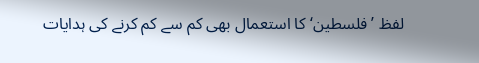لفظ ’فلسطین‘ کا استعمال بھی کم سے کم کرنے کی ہدایات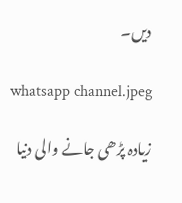دیں۔

whatsapp channel.jpeg

زیادہ پڑھی جانے والی دنیا